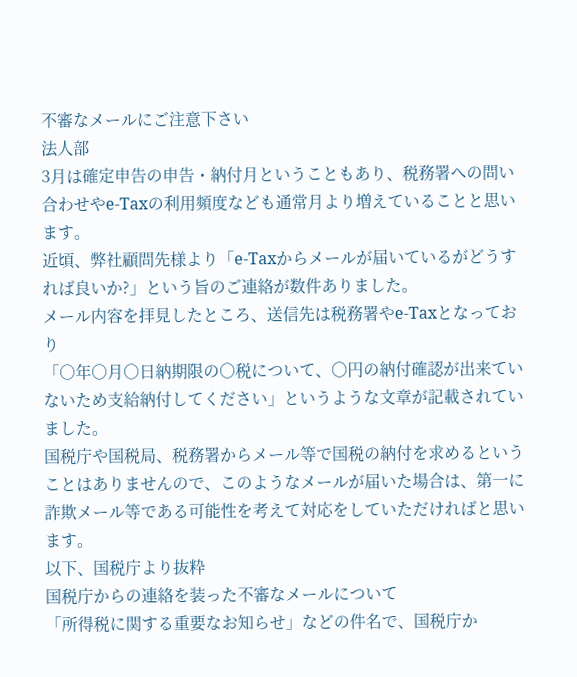不審なメールにご注意下さい
法人部
3月は確定申告の申告・納付月ということもあり、税務署への問い合わせやe-Taxの利用頻度なども通常月より増えていることと思います。
近頃、弊社顧問先様より「e-Taxからメールが届いているがどうすれば良いか?」という旨のご連絡が数件ありました。
メール内容を拝見したところ、送信先は税務署やe-Taxとなっており
「○年○月○日納期限の○税について、〇円の納付確認が出来ていないため支給納付してください」というような文章が記載されていました。
国税庁や国税局、税務署からメール等で国税の納付を求めるということはありませんので、このようなメールが届いた場合は、第一に詐欺メール等である可能性を考えて対応をしていただければと思います。
以下、国税庁より抜粋
国税庁からの連絡を装った不審なメールについて
「所得税に関する重要なお知らせ」などの件名で、国税庁か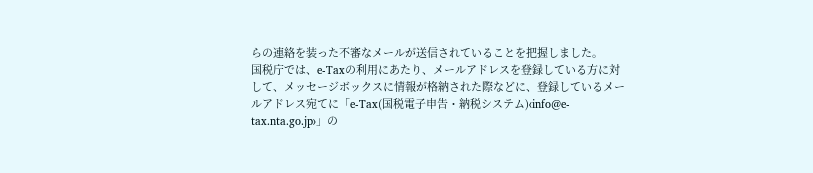らの連絡を装った不審なメールが送信されていることを把握しました。
国税庁では、e-Taxの利用にあたり、メールアドレスを登録している方に対して、メッセージボックスに情報が格納された際などに、登録しているメールアドレス宛てに「e-Tax(国税電子申告・納税システム)‹info@e-tax.nta.go.jp›」の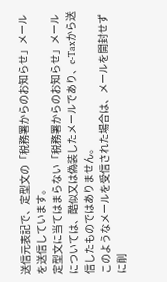送信元表記で、定型文の「税務署からのお知らせ」メールを送信しています。
定型文に当てはまらない「税務署からのお知らせ」メールについては、酷似又は偽装したメールであり、e-Taxから送信したものではありません。
このようなメールを受信された場合は、メールを開封せずに削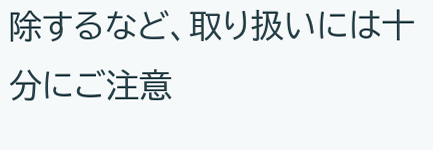除するなど、取り扱いには十分にご注意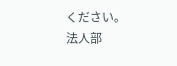ください。
法人部